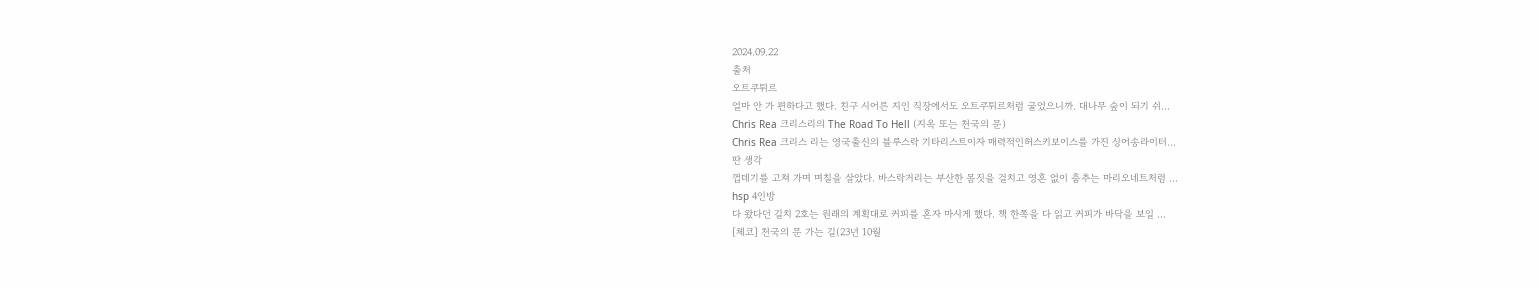2024.09.22
출처
오트쿠튀르
얼마 안 가 편하다고 했다. 친구 시어른 지인 직장에서도 오트쿠튀르처럼 굴었으니까. 대나무 숲이 되기 쉬...
Chris Rea 크리스리의 The Road To Hell (지옥 또는 천국의 문)
Chris Rea 크리스 리는 영국출신의 블루스락 기타리스트이자 매력적인허스키보이스를 가진 싱어송라이터...
딴 생각
껍데기를 고쳐 가며 며칠을 살았다. 바스락거리는 부산한 몸짓을 걸치고 영혼 없이 춤추는 마리오네트처럼 ...
hsp 4인방
다 왔다던 길치 2호는 원래의 계획대로 커피를 혼자 마시게 했다. 책 한쪽을 다 읽고 커피가 바닥을 보일 ...
[체코] 천국의 문 가는 길(23년 10월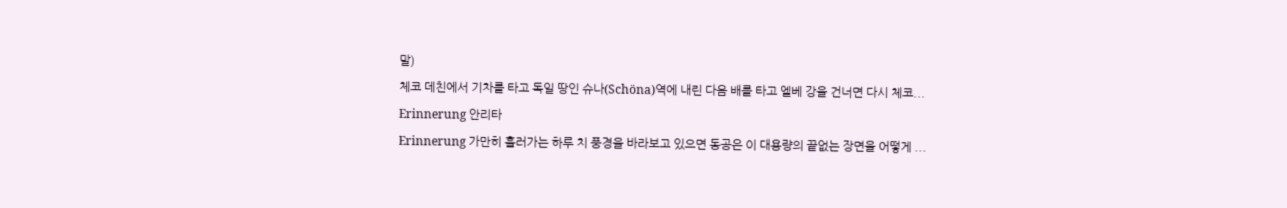말)
체코 데친에서 기차를 타고 독일 땅인 슈나(Schöna)역에 내린 다음 배를 타고 엘베 강을 건너면 다시 체코...
Erinnerung 안리타
Erinnerung 가만히 흘러가는 하루 치 풍경을 바라보고 있으면 동공은 이 대용량의 끝없는 장면을 어떻게 ...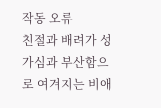작동 오류
친절과 배려가 성가심과 부산함으로 여겨지는 비애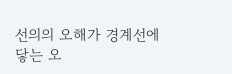선의의 오해가 경계선에 닿는 오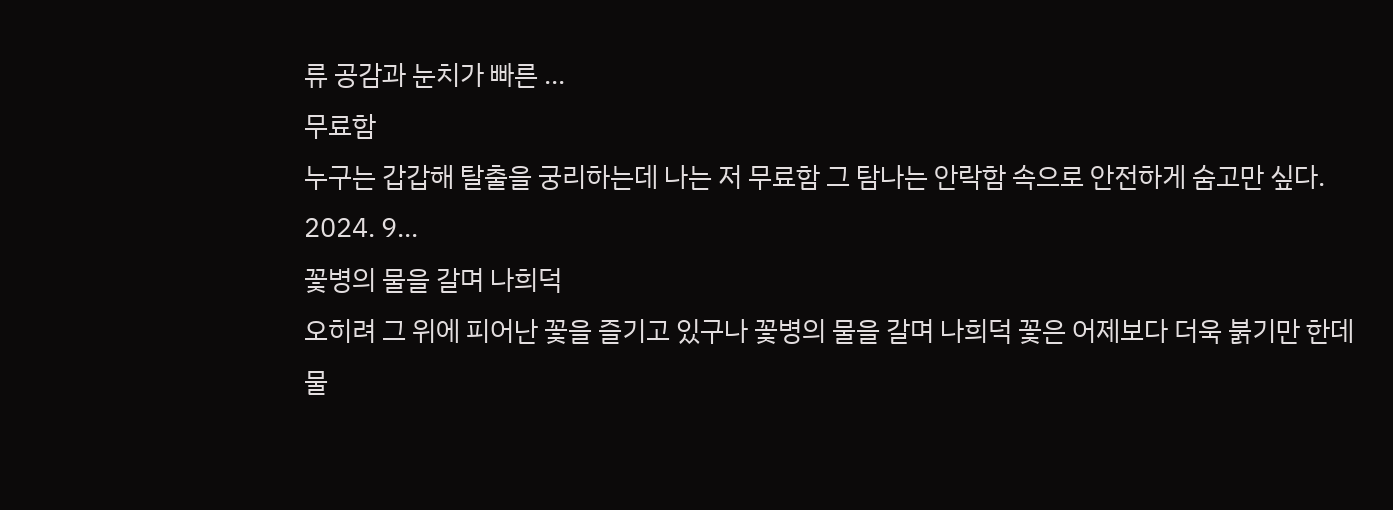류 공감과 눈치가 빠른 ...
무료함
누구는 갑갑해 탈출을 궁리하는데 나는 저 무료함 그 탐나는 안락함 속으로 안전하게 숨고만 싶다. 2024. 9...
꽃병의 물을 갈며 나희덕
오히려 그 위에 피어난 꽃을 즐기고 있구나 꽃병의 물을 갈며 나희덕 꽃은 어제보다 더욱 붉기만 한데 물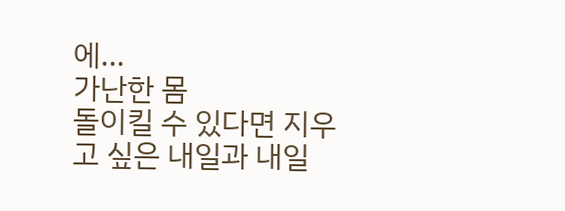에...
가난한 몸
돌이킬 수 있다면 지우고 싶은 내일과 내일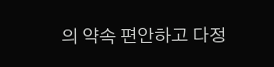의 약속 편안하고 다정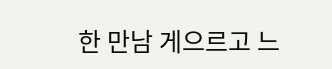한 만남 게으르고 느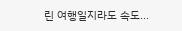린 여행일지라도 속도...